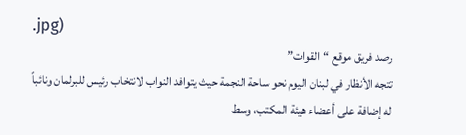.jpg)
رصد فريق موقع “القوات”
تتجه الأنظار في لبنان اليوم نحو ساحة النجمة حيث يتوافد النواب لانتخاب رئيس للبرلمان ونائباً له إضافة على أعضاء هيئة المكتب، وسط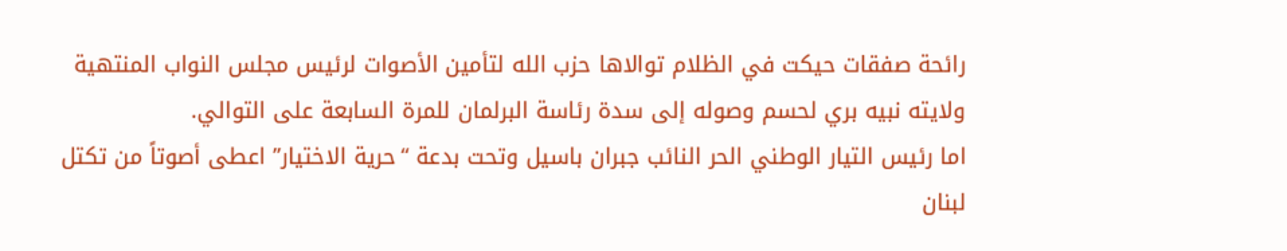رائحة صفقات حيكت في الظلام توالاها حزب الله لتأمين الأصوات لرئيس مجلس النواب المنتهية ولايته نبيه بري لحسم وصوله إلى سدة رئاسة البرلمان للمرة السابعة على التوالي.
اما رئيس التيار الوطني الحر النائب جبران باسيل وتحت بدعة “حرية الاختيار” اعطى أصوتاً من تكتل لبنان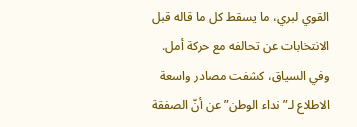القوي لبري، ما يسقط كل ما قاله قبل الانتخابات عن تحالفه مع حركة أمل.
وفي السياق، كشفت مصادر واسعة الاطلاع لـ”نداء الوطن” عن أنّ الصفقة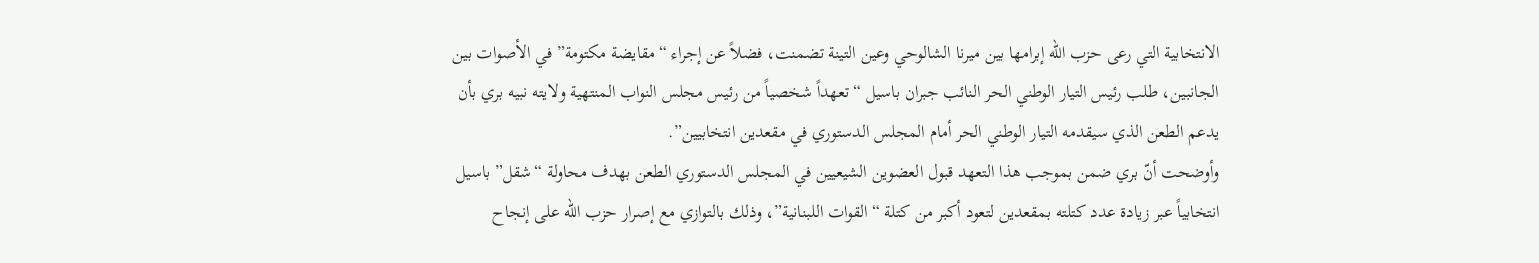الانتخابية التي رعى حزب الله إبرامها بين ميرنا الشالوحي وعين التينة تضمنت، فضلاً عن إجراء “مقايضة مكتومة” في الأصوات بين الجانبين، طلب رئيس التيار الوطني الحر النائب جبران باسيل “تعهداً شخصياً من رئيس مجلس النواب المنتهية ولايته نبيه بري بأن يدعم الطعن الذي سيقدمه التيار الوطني الحر أمام المجلس الدستوري في مقعدين انتخابيين”.
وأوضحت أنّ بري ضمن بموجب هذا التعهد قبول العضوين الشيعيين في المجلس الدستوري الطعن بهدف محاولة “شقل” باسيل انتخابياً عبر زيادة عدد كتلته بمقعدين لتعود أكبر من كتلة “القوات اللبنانية”، وذلك بالتوازي مع إصرار حزب الله على إنجاح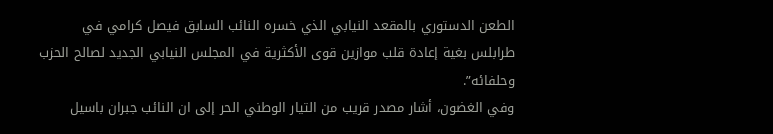الطعن الدستوري بالمقعد النيابي الذي خسره النائب السابق فيصل كرامي في طرابلس بغية إعادة قلب موازين قوى الأكثرية في المجلس النيابي الجديد لصالح الحزب وحلفائه”.
وفي الغضون، أشار مصدر قريب من التيار الوطني الحر إلى ان النائب جبران باسيل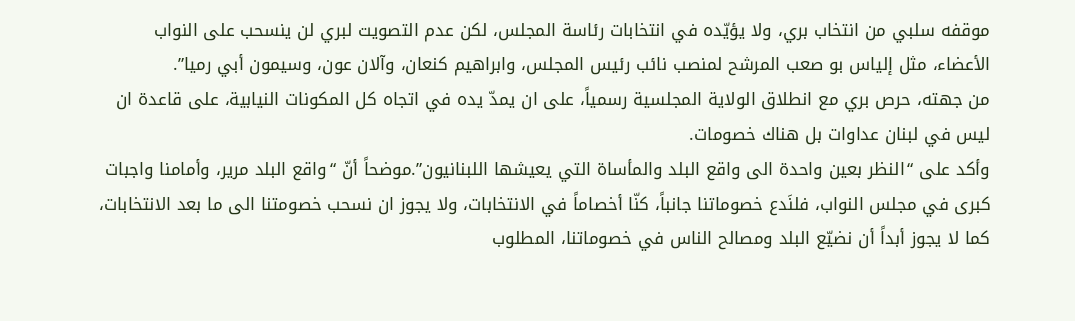موقفه سلبي من انتخاب بري، ولا يؤيّده في انتخابات رئاسة المجلس، لكن عدم التصويت لبري لن ينسحب على النواب الأعضاء، مثل إلياس بو صعب المرشح لمنصب نائب رئيس المجلس، وابراهيم كنعان، وآلان عون، وسيمون أبي رميا”.
من جهته، حرص بري مع انطلاق الولاية المجلسية رسمياً، على ان يمدّ يده في اتجاه كل المكونات النيابية، على قاعدة ان ليس في لبنان عداوات بل هناك خصومات.
وأكد على “النظر بعين واحدة الى واقع البلد والمأساة التي يعيشها اللبنانيون”.موضحاً أنّ “واقع البلد مرير، وأمامنا واجبات كبرى في مجلس النواب، فلنَدع خصوماتنا جانباً، كنّا أخصاماً في الانتخابات، ولا يجوز ان نسحب خصومتنا الى ما بعد الانتخابات، كما لا يجوز أبداً أن نضيّع البلد ومصالح الناس في خصوماتنا، المطلوب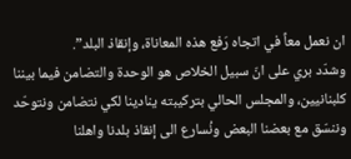ان نعمل معاً في اتجاه رَفع هذه المعاناة، وإنقاذ البلد”.
وشدّد بري على انّ سبيل الخلاص هو الوحدة والتضامن فيما بيننا كلبنانيين، والمجلس الحالي بتركيبته ينادينا لكي نتضامن ونتوحّد وننسّق مع بعضنا البعض ونُسارع الى إنقاذ بلدنا واهلنا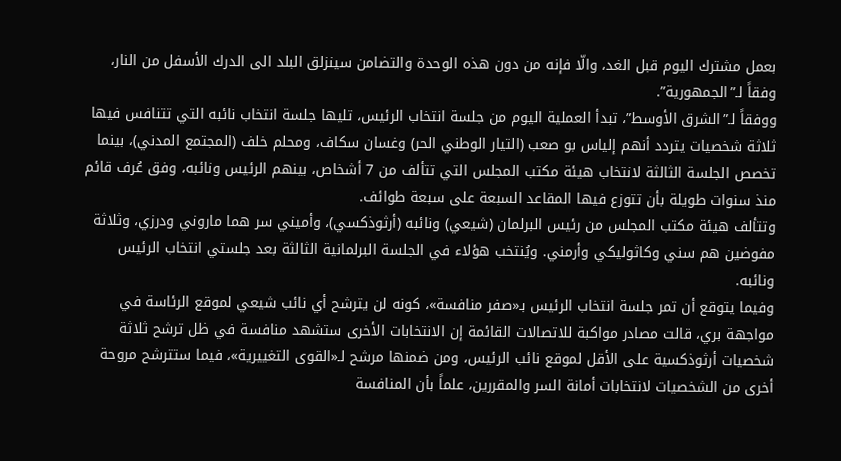بعمل مشترك اليوم قبل الغد، والّا فإنه من دون هذه الوحدة والتضامن سينزلق البلد الى الدرك الأسفل من النار، وفقاً لـ”الجمهورية”.
ووفقاً لـ”الشرق الأوسط”، تبدأ العملية اليوم من جلسة انتخاب الرئيس، تليها جلسة انتخاب نائبه التي تتنافس فيها ثلاثة شخصيات يتردد أنهم إلياس بو صعب (التيار الوطني الحر) وغسان سكاف، ومحلم خلف (المجتمع المدني)، بينما تخصص الجلسة الثالثة لانتخاب هيئة مكتب المجلس التي تتألف من 7 أشخاص، بينهم الرئيس ونائبه، وفق عُرف قائم منذ سنوات طويلة بأن تتوزع فيها المقاعد السبعة على سبعة طوائف.
وتتألف هيئة مكتب المجلس من رئيس البرلمان (شيعي) ونائبه (أرثوذكسي)، وأميني سر هما ماروني ودرزي، وثلاثة مفوضين هم سني وكاثوليكي وأرمني. ويُنتخب هؤلاء في الجلسة البرلمانية الثالثة بعد جلستي انتخاب الرئيس ونائبه.
وفيما يتوقع أن تمر جلسة انتخاب الرئيس بـ«صفر منافسة»، كونه لن يترشح أي نائب شيعي لموقع الرئاسة في مواجهة بري، قالت مصادر مواكبة للاتصالات القائمة إن الانتخابات الأخرى ستشهد منافسة في ظل ترشح ثلاثة شخصيات أرثوذكسية على الأقل لموقع نائب الرئيس، ومن ضمنها مرشح لـ«القوى التغييرية»، فيما ستترشح مروحة أخرى من الشخصيات لانتخابات أمانة السر والمقررين، علماً بأن المنافسة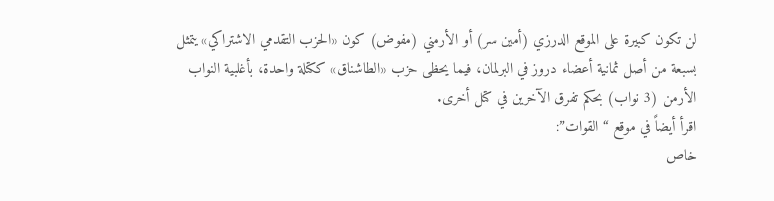لن تكون كبيرة على الموقع الدرزي (أمين سر) أو الأرمني (مفوض) كون «الحزب التقدمي الاشتراكي» يتمثل بسبعة من أصل ثمانية أعضاء دروز في البرلمان، فيما يحظى حزب «الطاشناق» ككتلة واحدة، بأغلبية النواب الأرمن (3 نواب) بحكم تفرق الآخرين في كتل أخرى.
اقرأ أيضاً في موقع “القوات”:
خاص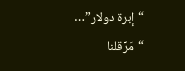“إبرة دولار”… “مَرِّقلنا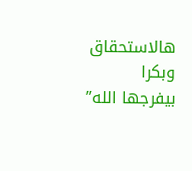هالاستحقاق وبكرا بيفرجها الله”